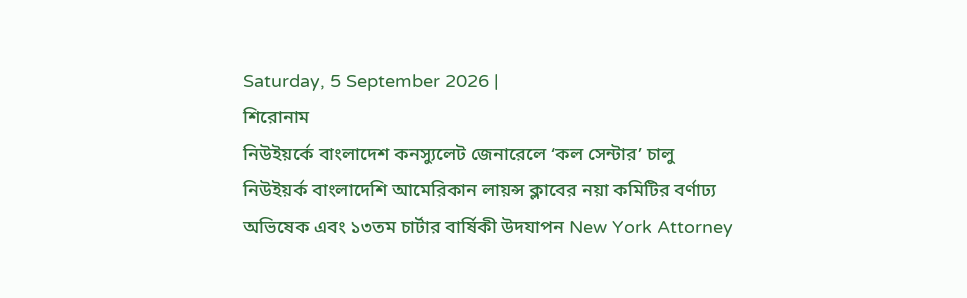Saturday, 5 September 2026 |
শিরোনাম
নিউইয়র্কে বাংলাদেশ কনস্যুলেট জেনারেলে ‘কল সেন্টার’ চালু নিউইয়র্ক বাংলাদেশি আমেরিকান লায়ন্স ক্লাবের নয়া কমিটির বর্ণাঢ্য অভিষেক এবং ১৩তম চার্টার বার্ষিকী উদযাপন New York Attorney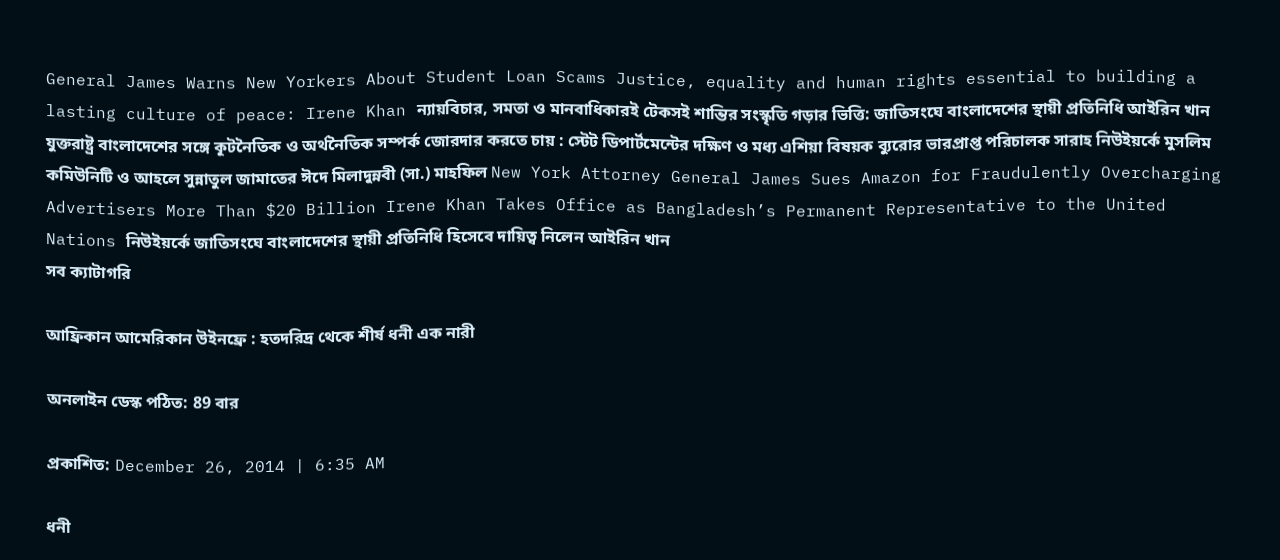General James Warns New Yorkers About Student Loan Scams Justice, equality and human rights essential to building a lasting culture of peace: Irene Khan ন্যায়বিচার, সমতা ও মানবাধিকারই টেকসই শান্তির সংস্কৃতি গড়ার ভিত্তি: জাতিসংঘে বাংলাদেশের স্থায়ী প্রতিনিধি আইরিন খান যুক্তরাষ্ট্র বাংলাদেশের সঙ্গে কূটনৈতিক ও অর্থনৈতিক সম্পর্ক জোরদার করতে চায় : স্টেট ডিপার্টমেন্টের দক্ষিণ ও মধ্য এশিয়া বিষয়ক ব্যুরোর ভারপ্রাপ্ত পরিচালক সারাহ নিউইয়র্কে মুসলিম কমিউনিটি ও আহলে সুন্নাতুল জামাতের ঈদে মিলাদুন্নবী (সা.) মাহফিল New York Attorney General James Sues Amazon for Fraudulently Overcharging Advertisers More Than $20 Billion Irene Khan Takes Office as Bangladesh’s Permanent Representative to the United Nations নিউইয়র্কে জাতিসংঘে বাংলাদেশের স্থায়ী প্রতিনিধি হিসেবে দায়িত্ব নিলেন আইরিন খান
সব ক্যাটাগরি

আফ্রিকান আমেরিকান উইনফ্রে : হতদরিদ্র থেকে শীর্ষ ধনী এক নারী

অনলাইন ডেস্ক পঠিত: 89 বার

প্রকাশিত: December 26, 2014 | 6:35 AM

ধনী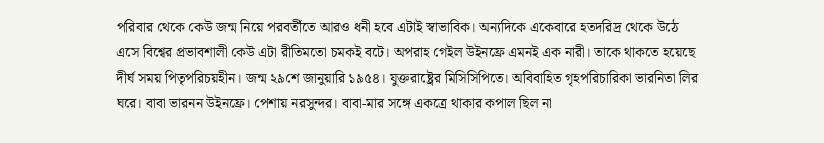পরিবার থেকে কেউ জন্ম নিয়ে পরবর্তীতে আরও ধনী হবে এটাই স্বাভাবিক। অন্যদিকে একেবারে হতদরিদ্র থেকে উঠে এসে বিশ্বের প্রভাবশালী কেউ এটা রীতিমতো চমকই বটে। অপরাহ গেইল উইনফ্রে এমনই এক নারী। তাকে থাকতে হয়েছে দীর্ঘ সময় পিতৃপরিচয়হীন। জন্ম ২৯শে জানুয়ারি ১৯৫৪। যুক্তরাষ্ট্রের মিসিসিপিতে। অবিবাহিত গৃহপরিচারিকা ভারনিতা লির ঘরে। বাবা ভারনন উইনফ্রে। পেশায় নরসুন্দর। বাবা-মার সঙ্গে একত্রে থাকার কপাল ছিল না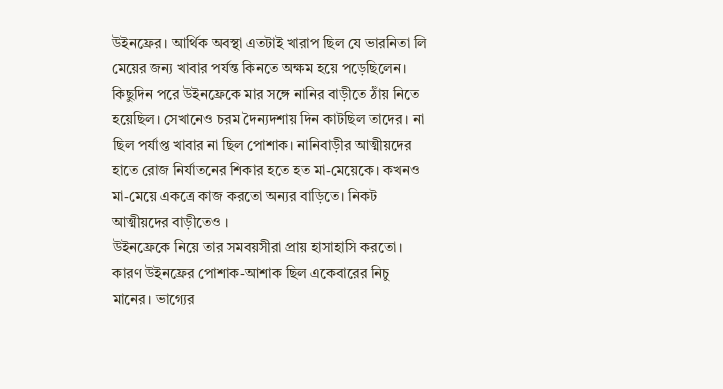উইনফ্রের। আর্থিক অবস্থা এতটাই খারাপ ছিল যে ভারনিতা লি মেয়ের জন্য খাবার পর্যন্ত কিনতে অক্ষম হয়ে পড়েছিলেন। কিছুদিন পরে উইনফ্রেকে মার সঙ্গে নানির বাড়ীতে ঠাঁয় নিতে হয়েছিল। সেখানেও চরম দৈন্যদশায় দিন কাটছিল তাদের। না ছিল পর্যাপ্ত খাবার না ছিল পোশাক। নানিবাড়ীর আত্মীয়দের হাতে রোজ নির্যাতনের শিকার হতে হত মা-মেয়েকে। কখনও মা-মেয়ে একত্রে কাজ করতো অন্যর বাড়িতে। নিকট আত্মীয়দের বাড়ীতেও ।
উইনফ্রেকে নিয়ে তার সমবয়সীরা প্রায় হাসাহাসি করতো। কারণ উইনফ্রের পোশাক-আশাক ছিল একেবারের নিচু মানের। ভাগ্যের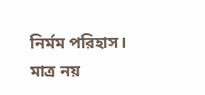নির্মম পরিহাস। মাত্র নয়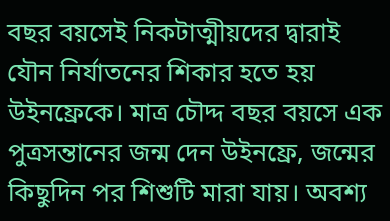বছর বয়সেই নিকটাত্মীয়দের দ্বারাই যৌন নির্যাতনের শিকার হতে হয় উইনফ্রেকে। মাত্র চৌদ্দ বছর বয়সে এক পুত্রসন্তানের জন্ম দেন উইনফ্রে, জন্মের কিছুদিন পর শিশুটি মারা যায়। অবশ্য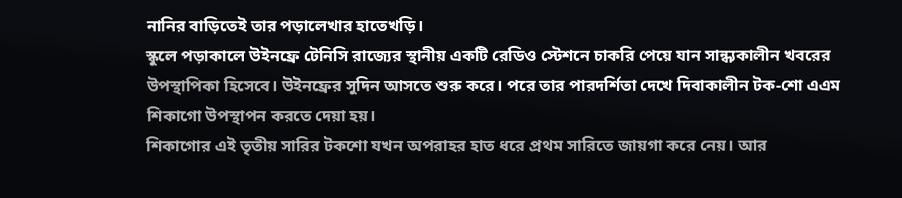নানির বাড়িতেই তার পড়ালেখার হাতেখড়ি।
স্কুলে পড়াকালে উইনফ্রে টেনিসি রাজ্যের স্থানীয় একটি রেডিও স্টেশনে চাকরি পেয়ে যান সান্ধ্যকালীন খবরের উপস্থাপিকা হিসেবে। উইনফ্রের সুদিন আসতে শুরু করে। পরে তার পারদর্শিতা দেখে দিবাকালীন টক-শো এএম শিকাগো উপস্থাপন করতে দেয়া হয়।
শিকাগোর এই তৃতীয় সারির টকশো যখন অপরাহর হাত ধরে প্রথম সারিতে জায়গা করে নেয়। আর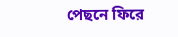পেছনে ফিরে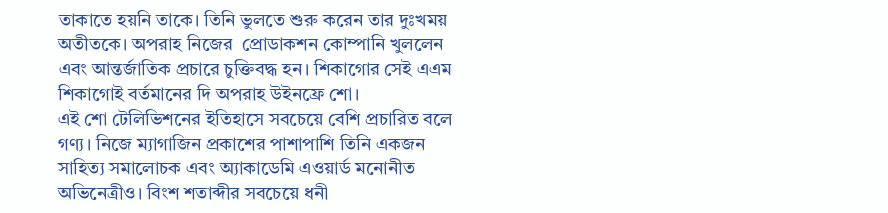তাকাতে হয়নি তাকে। তিনি ভুলতে শুরু করেন তার দুঃখময় অতীতকে। অপরাহ নিজের  প্রোডাকশন কোম্পানি খুললেন এবং আন্তর্জাতিক প্রচারে চুক্তিবদ্ধ হন। শিকাগোর সেই এএম শিকাগোই বর্তমানের দি অপরাহ উইনফ্রে শো।
এই শো টেলিভিশনের ইতিহাসে সবচেয়ে বেশি প্রচারিত বলে গণ্য। নিজে ম্যাগাজিন প্রকাশের পাশাপাশি তিনি একজন সাহিত্য সমালোচক এবং অ্যাকাডেমি এওয়ার্ড মনোনীত অভিনেত্রীও। বিংশ শতাব্দীর সবচেয়ে ধনী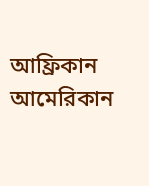আফ্রিকান আমেরিকান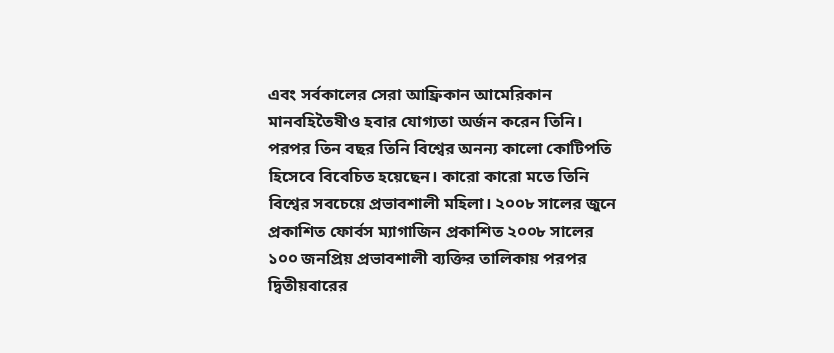এবং সর্বকালের সেরা আফ্রিকান আমেরিকান মানবহিতৈষীও হবার যোগ্যতা অর্জন করেন তিনি। পরপর তিন বছর তিনি বিশ্বের অনন্য কালো কোটিপতি হিসেবে বিবেচিত হয়েছেন। কারো কারো মতে তিনি বিশ্বের সবচেয়ে প্রভাবশালী মহিলা। ২০০৮ সালের জুনে প্রকাশিত ফোর্বস ম্যাগাজিন প্রকাশিত ২০০৮ সালের ১০০ জনপ্রিয় প্রভাবশালী ব্যক্তির তালিকায় পরপর দ্বিতীয়বারের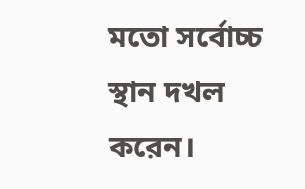মতো সর্বোচ্চ স্থান দখল করেন।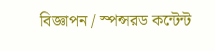বিজ্ঞাপন / স্পন্সরড কন্টেন্ট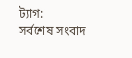ট্যাগ:
সর্বশেষ সংবাদ